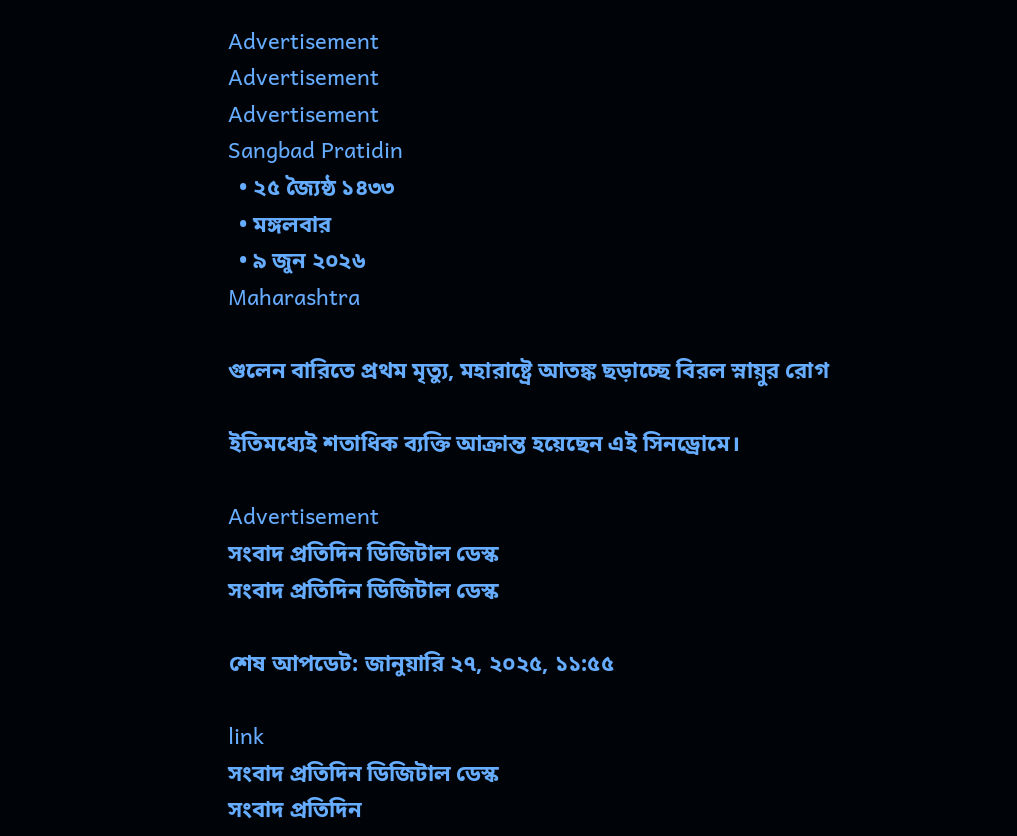Advertisement
Advertisement
Advertisement
Sangbad Pratidin
  • ২৫ জ্যৈষ্ঠ ১৪৩৩
  • মঙ্গলবার
  • ৯ জুন ২০২৬
Maharashtra

গুলেন বারিতে প্রথম মৃত্যু, মহারাষ্ট্রে আতঙ্ক ছড়াচ্ছে বিরল স্নায়ুর রোগ

ইতিমধ্যেই শতাধিক ব্যক্তি আক্রান্ত হয়েছেন এই সিনড্রোমে।

Advertisement
সংবাদ প্রতিদিন ডিজিটাল ডেস্ক
সংবাদ প্রতিদিন ডিজিটাল ডেস্ক

শেষ আপডেট: জানুয়ারি ২৭, ২০২৫, ১১:৫৫

link
সংবাদ প্রতিদিন ডিজিটাল ডেস্ক
সংবাদ প্রতিদিন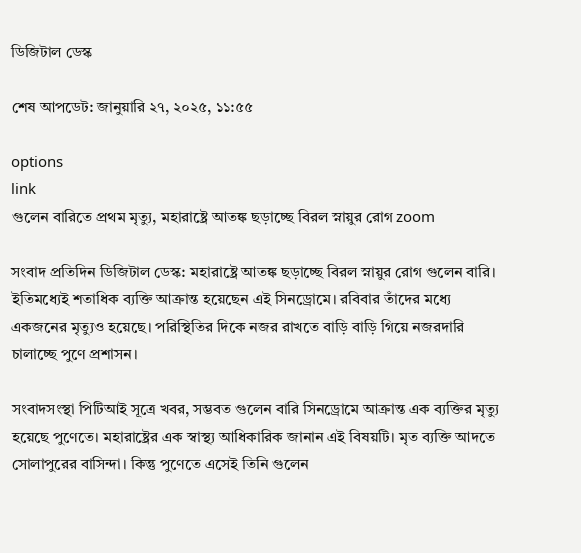ডিজিটাল ডেস্ক

শেষ আপডেট: জানুয়ারি ২৭, ২০২৫, ১১:৫৫

options
link
গুলেন বারিতে প্রথম মৃত্যু, মহারাষ্ট্রে আতঙ্ক ছড়াচ্ছে বিরল স্নায়ুর রোগ zoom

সংবাদ প্রতিদিন ডিজিটাল ডেস্ক: মহারাষ্ট্রে আতঙ্ক ছড়াচ্ছে বিরল স্নায়ুর রোগ গুলেন বারি। ইতিমধ্যেই শতাধিক ব্যক্তি আক্রান্ত হয়েছেন এই সিনড্রোমে। রবিবার তাঁদের মধ্যে একজনের মৃত্যুও হয়েছে। পরিস্থিতির দিকে নজর রাখতে বাড়ি বাড়ি গিয়ে নজরদারি চালাচ্ছে পুণে প্রশাসন।

সংবাদসংস্থা পিটিআই সূত্রে খবর, সম্ভবত গুলেন বারি সিনড্রোমে আক্রান্ত এক ব্যক্তির মৃত্যু হয়েছে পুণেতে। মহারাষ্ট্রের এক স্বাস্থ্য আধিকারিক জানান এই বিষয়টি। মৃত ব্যক্তি আদতে সোলাপুরের বাসিন্দা। কিন্তু পুণেতে এসেই তিনি গুলেন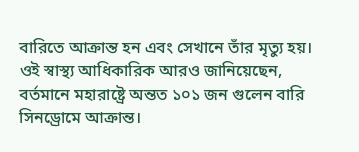বারিতে আক্রান্ত হন এবং সেখানে তাঁর মৃত্যু হয়। ওই স্বাস্থ্য আধিকারিক আরও জানিয়েছেন, বর্তমানে মহারাষ্ট্রে অন্তত ১০১ জন গুলেন বারি সিনড্রোমে আক্রান্ত।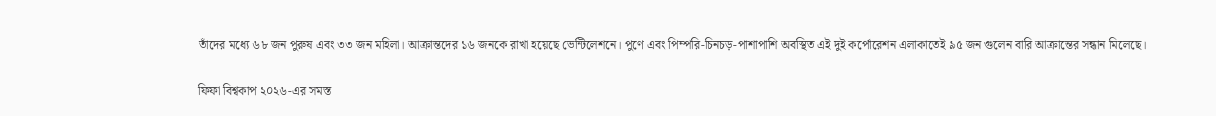তাঁদের মধ্যে ৬৮ জন পুরুষ এবং ৩৩ জন মহিলা। আক্রান্তদের ১৬ জনকে রাখা হয়েছে ভেন্টিলেশনে। পুণে এবং পিম্পরি-চিনচড়-পাশাপাশি অবস্থিত এই দুই কর্পোরেশন এলাকাতেই ৯৫ জন গুলেন বারি আক্রান্তের সন্ধান মিলেছে।

ফিফা বিশ্বকাপ ২০২৬-এর সমস্ত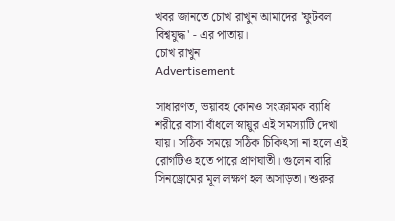খবর জানতে চোখ রাখুন আমাদের 'ফুটবল বিশ্বযুদ্ধ' - এর পাতায়।
চোখ রাখুন
Advertisement

সাধারণত, ভয়াবহ কোনও সংক্রামক ব্যাধি শরীরে বাসা বাঁধলে স্নায়ুর এই সমস্যাটি দেখা যায়। সঠিক সময়ে সঠিক চিকিৎসা না হলে এই রোগটিও হতে পারে প্রাণঘাতী। গুলেন বারি সিনড্রোমের মূল লক্ষণ হল অসাড়তা। শুরুর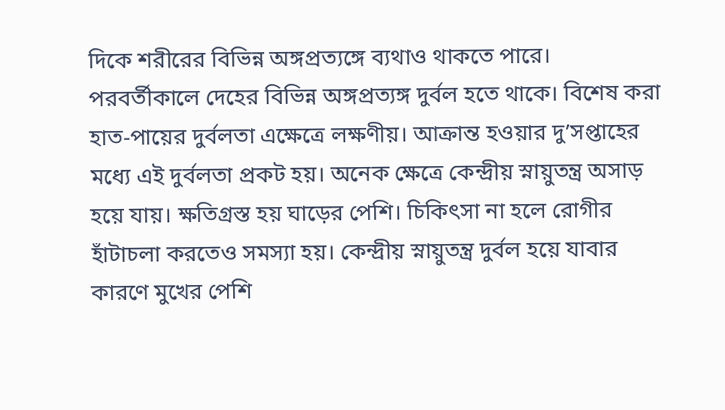দিকে শরীরের বিভিন্ন অঙ্গপ্রত্যঙ্গে ব্যথাও থাকতে পারে। পরবর্তীকালে দেহের বিভিন্ন অঙ্গপ্রত্যঙ্গ দুর্বল হতে থাকে। বিশেষ করা হাত-পায়ের দুর্বলতা এক্ষেত্রে লক্ষণীয়। আক্রান্ত হওয়ার দু’সপ্তাহের মধ্যে এই দুর্বলতা প্রকট হয়। অনেক ক্ষেত্রে কেন্দ্রীয় স্নায়ুতন্ত্র অসাড় হয়ে যায়। ক্ষতিগ্রস্ত হয় ঘাড়ের পেশি। চিকিৎসা না হলে রোগীর হাঁটাচলা করতেও সমস্যা হয়। কেন্দ্রীয় স্নায়ুতন্ত্র দুর্বল হয়ে যাবার কারণে মুখের পেশি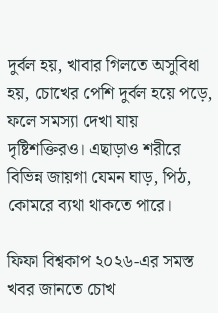দুর্বল হয়, খাবার গিলতে অসুবিধা হয়, চোখের পেশি দুর্বল হয়ে পড়ে, ফলে সমস্যা দেখা যায় দৃষ্টিশক্তিরও। এছাড়াও শরীরে বিভিন্ন জায়গা যেমন ঘাড়, পিঠ, কোমরে ব্যথা থাকতে পারে।

ফিফা বিশ্বকাপ ২০২৬-এর সমস্ত খবর জানতে চোখ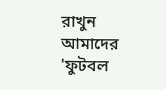রাখুন আমাদের 'ফুটবল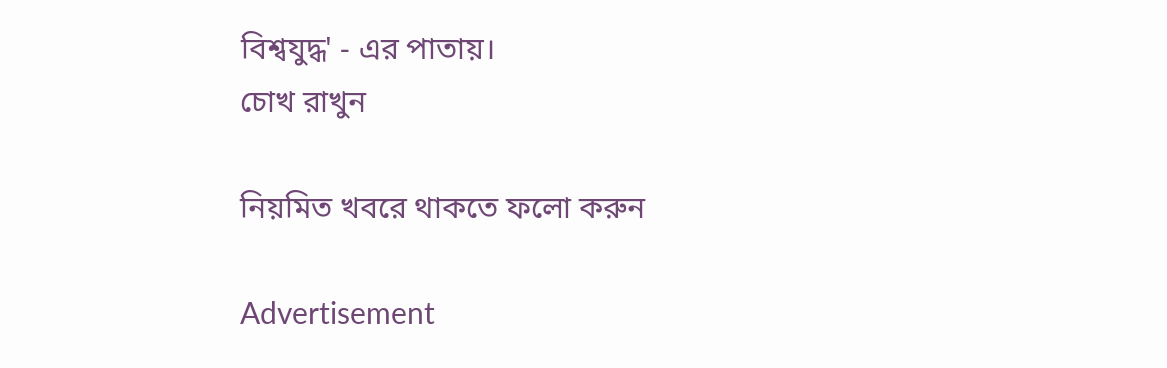বিশ্বযুদ্ধ' - এর পাতায়।
চোখ রাখুন

নিয়মিত খবরে থাকতে ফলো করুন

Advertisement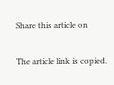Share this article on

The article link is copied.